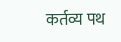कर्तव्य पथ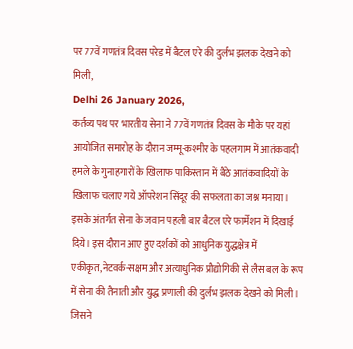पर 77वें गणतंत्र दिवस परेड में बैटल एरे की दुर्लभ झलक देखने को मिली,
Delhi 26 January 2026,
कर्तव्य पथ पर भारतीय सेना ने 77वें गणतंत्र दिवस के मौके पर यहां आयोजित समारोह के दौरान जम्मू-कश्मीर के पहलगाम में आतंकवादी हमले के गुनाहगारों के खिलाफ पाकिस्तान में बैठे आतंकवादियों के खिलाफ चलाए गये ऑपरेशन सिंदूर की सफलता का जश्न मनाया। इसके अंतर्गत सेना के जवान पहली बार बैटल एरे फार्मेशन में दिखाई दिये। इस दौरान आए हुए दर्शकों को आधुनिक युद्धक्षेत्र में एकीकृत,नेटवर्क-सक्षम और अत्याधुनिक प्रौद्योगिकी से लैस बल के रूप में सेना की तैनाती और युद्ध प्रणाली की दुर्लभ झलक देखने को मिली। जिसने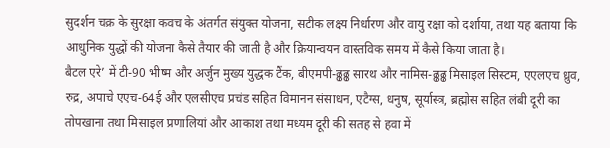सुदर्शन चक्र के सुरक्षा कवच के अंतर्गत संयुक्त योजना, सटीक लक्ष्य निर्धारण और वायु रक्षा को दर्शाया, तथा यह बताया कि आधुनिक युद्धों की योजना कैसे तैयार की जाती है और क्रियान्वयन वास्तविक समय में कैसे किया जाता है।
बैटल एरे’ में टी-90 भीष्म और अर्जुन मुख्य युद्धक टैंक, बीएमपी-ढ्ढढ्ढ सारथ और नामिस-ढ्ढढ्ढ मिसाइल सिस्टम, एएलएच ध्रुव, रुद्र, अपाचे एएच-64ई और एलसीएच प्रचंड सहित विमानन संसाधन, एटैग्स, धनुष, सूर्यास्त्र, ब्रह्मोस सहित लंबी दूरी का तोपखाना तथा मिसाइल प्रणालियां और आकाश तथा मध्यम दूरी की सतह से हवा में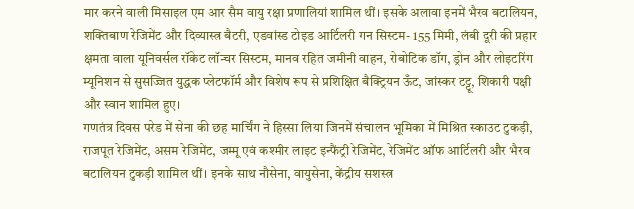मार करने वाली मिसाइल एम आर सैम वायु रक्षा प्रणालियां शामिल थीं। इसके अलावा इनमें भैरव बटालियन, शक्तिबाण रेजिमेंट और दिव्यास्त्र बैटरी, एडवांस्ड टोइड आर्टिलरी गन सिस्टम- 155 मिमी, लंबी दूरी की प्रहार क्षमता वाला यूनिवर्सल रॉकेट लॉन्चर सिस्टम, मानव रहित जमीनी वाहन, रोबोटिक डॉग, ड्रोन और लोइटरिंग म्यूनिशन से सुसज्जित युद्धक प्लेटफॉर्म और विशेष रूप से प्रशिक्षित बैक्ट्रियन ऊँट, जांस्कर टट्टू, शिकारी पक्षी और स्वान शामिल हुए।
गणतंत्र दिवस परेड में सेना की छह मार्चिंग ने हिस्सा लिया जिनमें संचालन भूमिका में मिश्रित स्काउट टुकड़ी, राजपूत रेजिमेंट, असम रेजिमेंट, जम्मू एवं कश्मीर लाइट इन्फैंट्री रेजिमेंट, रेजिमेंट ऑफ आर्टिलरी और भैरव बटालियन टुकड़ी शामिल थीं। इनके साथ नौसेना, वायुसेना, केंद्रीय सशस्त्र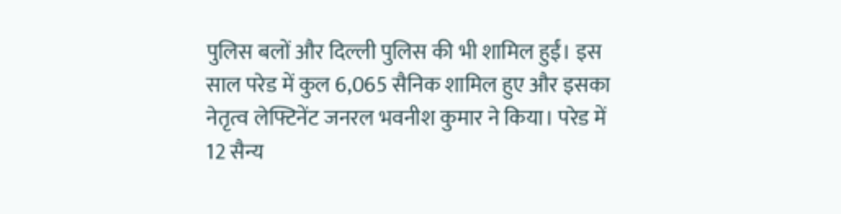पुलिस बलों और दिल्ली पुलिस की भी शामिल हुईं। इस साल परेड में कुल 6,065 सैनिक शामिल हुए और इसका नेतृत्व लेफ्टिनेंट जनरल भवनीश कुमार ने किया। परेड में 12 सैन्य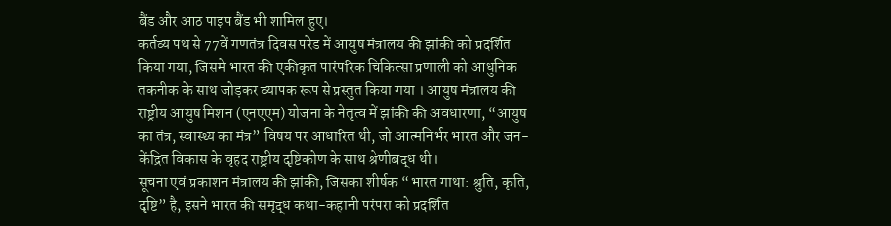बैंड और आठ पाइप बैंड भी शामिल हुए।
कर्तव्य पथ से 77वें गणतंत्र दिवस परेड में आयुष मंत्रालय की झांकी को प्रदर्शित किया गया, जिसमे भारत की एकीकृत पारंपरिक चिकित्सा प्रणाली को आधुनिक तकनीक के साथ जोड़कर व्यापक रूप से प्रस्तुत किया गया । आयुष मंत्रालय की राष्ट्रीय आयुष मिशन (एनएएम) योजना के नेतृत्व में झांकी की अवधारणा, “आयुष का तंत्र, स्वास्थ्य का मंत्र” विषय पर आधारित थी, जो आत्मनिर्भर भारत और जन-केंद्रित विकास के वृहद राष्ट्रीय दृष्टिकोण के साथ श्रेणीबद्ध थी।
सूचना एवं प्रकाशन मंत्रालय की झांकी, जिसका शीर्षक “भारत गाथा: श्रुति, कृति, दृष्टि” है, इसने भारत की समृद्ध कथा-कहानी परंपरा को प्रदर्शित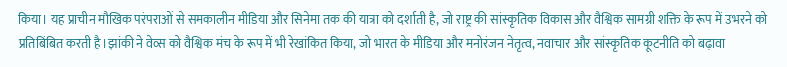किया। यह प्राचीन मौखिक परंपराओं से समकालीन मीडिया और सिनेमा तक की यात्रा को दर्शाती है, जो राष्ट्र की सांस्कृतिक विकास और वैश्विक सामग्री शक्ति के रूप में उभरने को प्रतिबिंबित करती है।झांकी ने वेव्स को वैश्विक मंच के रूप में भी रेखांकित किया, जो भारत के मीडिया और मनोरंजन नेतृत्व, नवाचार और सांस्कृतिक कूटनीति को बढ़ावा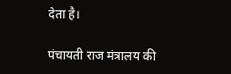देता है।

पंचायती राज मंत्रालय की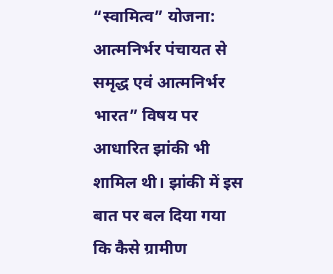“स्वामित्व” योजना: आत्मनिर्भर पंचायत से समृद्ध एवं आत्मनिर्भर भारत” विषय पर आधारित झांकी भी शामिल थी। झांकी में इस बात पर बल दिया गया कि कैसे ग्रामीण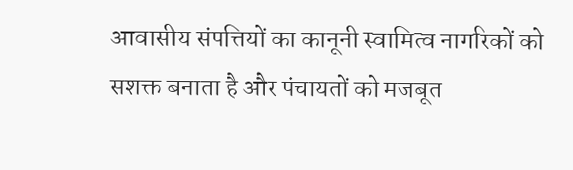आवासीय संपत्तियों का कानूनी स्वामित्व नागरिकों को सशक्त बनाता है और पंचायतों को मजबूत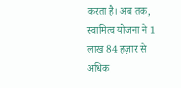करता है। अब तक, स्वामित्व योजना ने 1 लाख 84 हज़ार से अधिक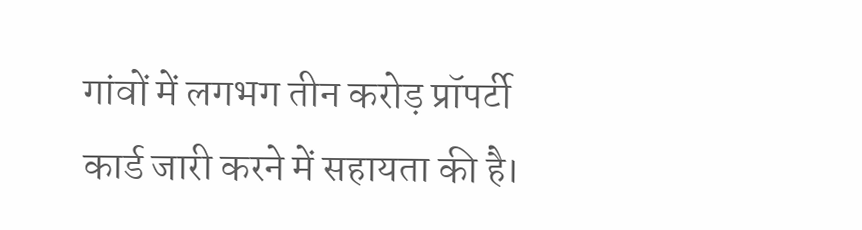गांवों में लगभग तीन करोड़ प्रॉपर्टी कार्ड जारी करने में सहायता की है।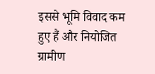इससे भूमि विवाद कम हुए हैं और नियोजित ग्रामीण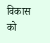विकास को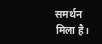समर्थन मिला है।